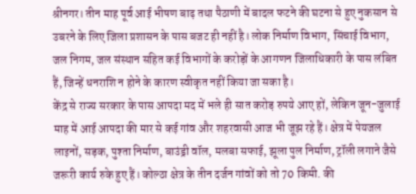श्रीनगर। तीन माह पूर्व आई भीषण बाढ़ तथा पैठाणी में बादल फटने की घटना से हुए नुकसान से उबरने के लिए जिला प्रशासन के पास बजट ही नहीं है। लोक निर्माण विभाग, सिंचाई विभाग, जल निगम, जल संस्थान सहित कई विभागों के करोड़ों के आगणन जिलाधिकारी के पास लंबित हैं, जिन्हें धनराशि न होने के कारण स्वीकृत नहीं किया जा सका है।
केंद्र से राज्य सरकार के पास आपदा मद में भले ही सात करोड़ रुपये आए हों, लेकिन जून-जुलाई माह में आई आपदा की मार से कई गांव और शहरवासी आज भी जूझ रहे हैं। क्षेत्र में पेयजल लाइनों, सड़क, पुश्ता निर्माण, बाउंड्री वॉल, मलबा सफाई, झूला पुल निर्माण, ट्रॉली लगाने जैसे जरूरी कार्य रुके हुए हैं। कोल्ठा क्षेत्र के तीन दर्जन गांवों को तो 70 किमी. की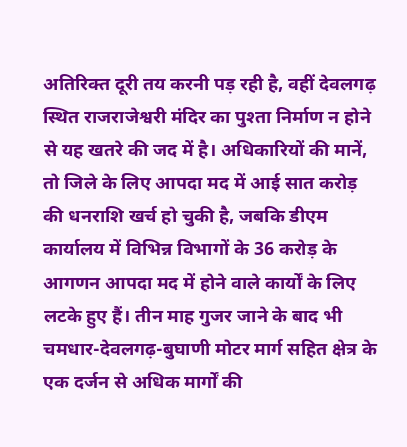अतिरिक्त दूरी तय करनी पड़ रही है, वहीं देवलगढ़ स्थित राजराजेश्वरी मंदिर का पुश्ता निर्माण न होने से यह खतरे की जद में है। अधिकारियों की मानें, तो जिले के लिए आपदा मद में आई सात करोड़ की धनराशि खर्च हो चुकी है, जबकि डीएम कार्यालय में विभिन्न विभागों के 36 करोड़ के आगणन आपदा मद में होने वाले कार्यों के लिए लटके हुए हैं। तीन माह गुजर जाने के बाद भी चमधार-देवलगढ़-बुघाणी मोटर मार्ग सहित क्षेत्र के एक दर्जन से अधिक मार्गों की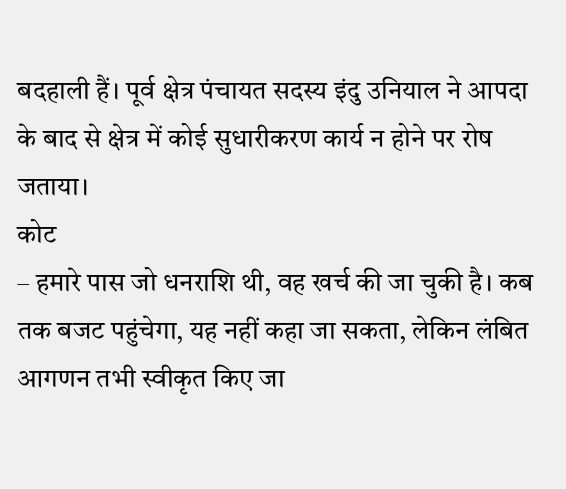बदहाली हैं। पूर्व क्षेत्र पंचायत सदस्य इंदु उनियाल ने आपदा के बाद से क्षेत्र में कोई सुधारीकरण कार्य न होने पर रोष जताया।
कोट
– हमारे पास जो धनराशि थी, वह खर्च की जा चुकी है। कब तक बजट पहुंचेगा, यह नहीं कहा जा सकता, लेकिन लंबित आगणन तभी स्वीकृत किए जा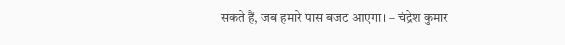सकते हैं, जब हमारे पास बजट आएगा। – चंद्रेश कुमार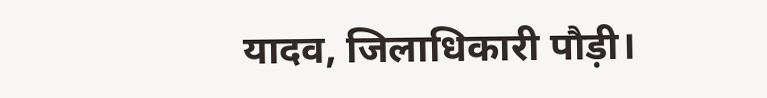यादव, जिलाधिकारी पौड़ी।